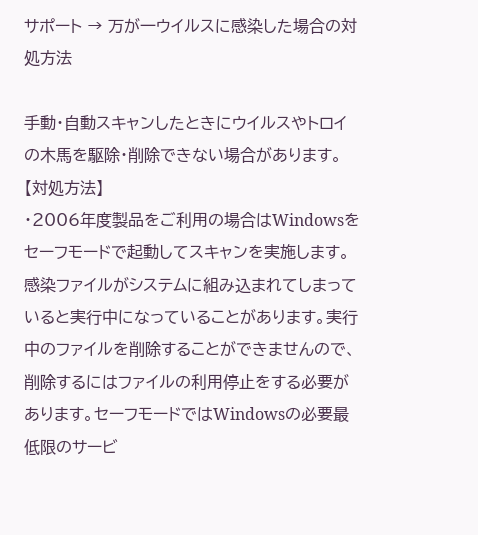サポート → 万が一ウイルスに感染した場合の対処方法

手動・自動スキャンしたときにウイルスやトロイの木馬を駆除・削除できない場合があります。
【対処方法】
・2006年度製品をご利用の場合はWindowsをセーフモードで起動してスキャンを実施します。
感染ファイルがシステムに組み込まれてしまっていると実行中になっていることがあります。実行中のファイルを削除することができませんので、削除するにはファイルの利用停止をする必要があります。セーフモードではWindowsの必要最低限のサービ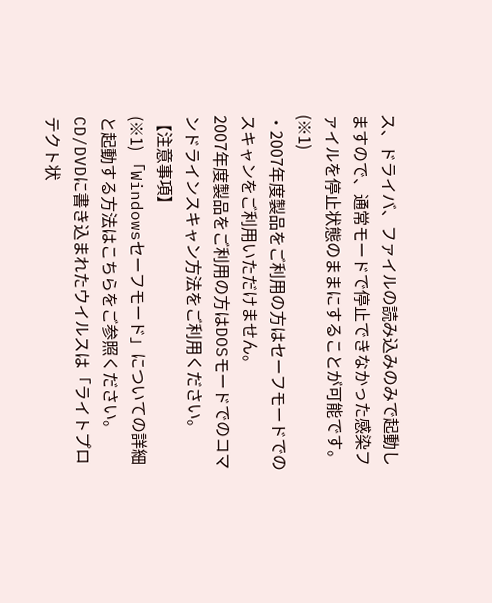ス、ドライバ、ファイルの読み込みのみで起動しますので、通常モードで停止できなかった感染ファイルを停止状態のままにすることが可能です。(※1)
・2007年度製品をご利用の方はセーフモードでのスキャンをご利用いただけません。
2007年度製品をご利用の方はDOSモードでのコマンドラインスキャン方法をご利用ください。
【注意事項】
(※1) 「Windowsセーフモード」についての詳細と起動する方法はこちらをご参照ください。
CD/DVDに書き込まれたウイルスは「ライトプロテクト状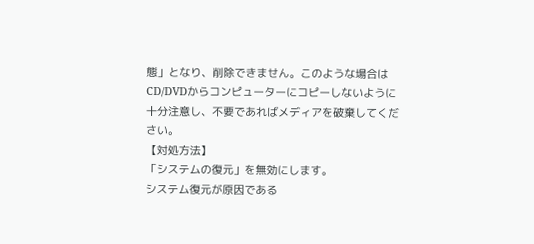態」となり、削除できません。このような場合はCD/DVDからコンピューターにコピーしないように十分注意し、不要であればメディアを破棄してください。
【対処方法】
「システムの復元」を無効にします。
システム復元が原因である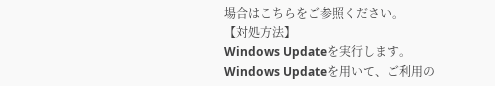場合はこちらをご参照ください。
【対処方法】
Windows Updateを実行します。
Windows Updateを用いて、ご利用の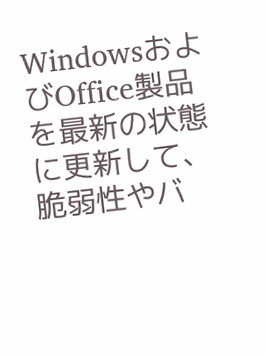WindowsおよびOffice製品を最新の状態に更新して、脆弱性やバ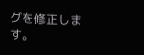グを修正します。